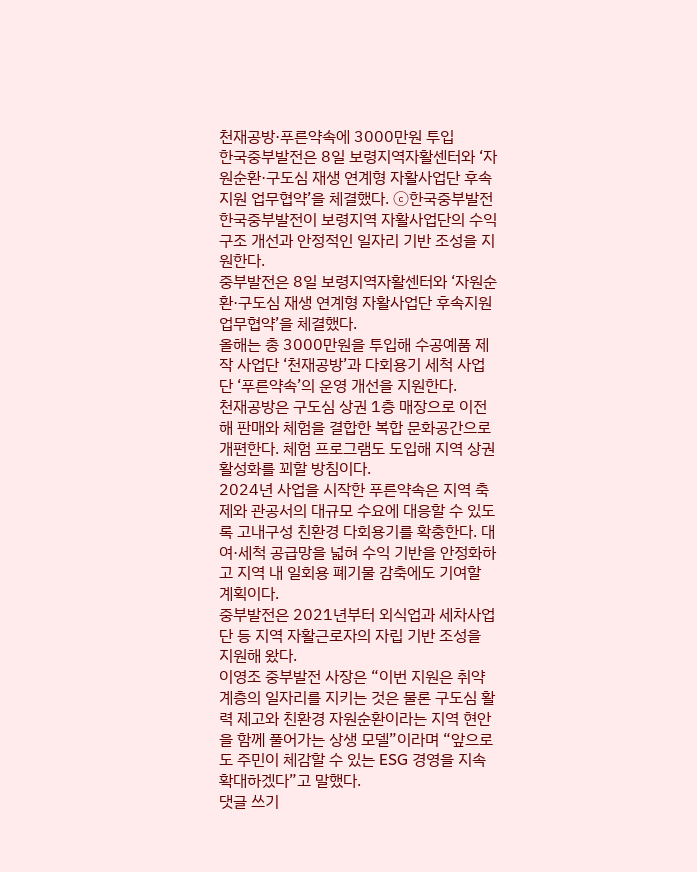천재공방·푸른약속에 3000만원 투입
한국중부발전은 8일 보령지역자활센터와 ‘자원순환·구도심 재생 연계형 자활사업단 후속지원 업무협약’을 체결했다. ⓒ한국중부발전
한국중부발전이 보령지역 자활사업단의 수익구조 개선과 안정적인 일자리 기반 조성을 지원한다.
중부발전은 8일 보령지역자활센터와 ‘자원순환·구도심 재생 연계형 자활사업단 후속지원 업무협약’을 체결했다.
올해는 총 3000만원을 투입해 수공예품 제작 사업단 ‘천재공방’과 다회용기 세척 사업단 ‘푸른약속’의 운영 개선을 지원한다.
천재공방은 구도심 상권 1층 매장으로 이전해 판매와 체험을 결합한 복합 문화공간으로 개편한다. 체험 프로그램도 도입해 지역 상권 활성화를 꾀할 방침이다.
2024년 사업을 시작한 푸른약속은 지역 축제와 관공서의 대규모 수요에 대응할 수 있도록 고내구성 친환경 다회용기를 확충한다. 대여·세척 공급망을 넓혀 수익 기반을 안정화하고 지역 내 일회용 폐기물 감축에도 기여할 계획이다.
중부발전은 2021년부터 외식업과 세차사업단 등 지역 자활근로자의 자립 기반 조성을 지원해 왔다.
이영조 중부발전 사장은 “이번 지원은 취약계층의 일자리를 지키는 것은 물론 구도심 활력 제고와 친환경 자원순환이라는 지역 현안을 함께 풀어가는 상생 모델”이라며 “앞으로도 주민이 체감할 수 있는 ESG 경영을 지속 확대하겠다”고 말했다.
댓글 쓰기